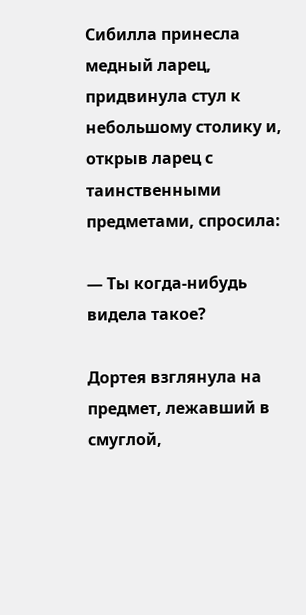Сибилла принесла медный ларец, придвинула стул к небольшому столику и, открыв ларец с таинственными предметами, спросила:

— Ты когда-нибудь видела такое?

Дортея взглянула на предмет, лежавший в смуглой,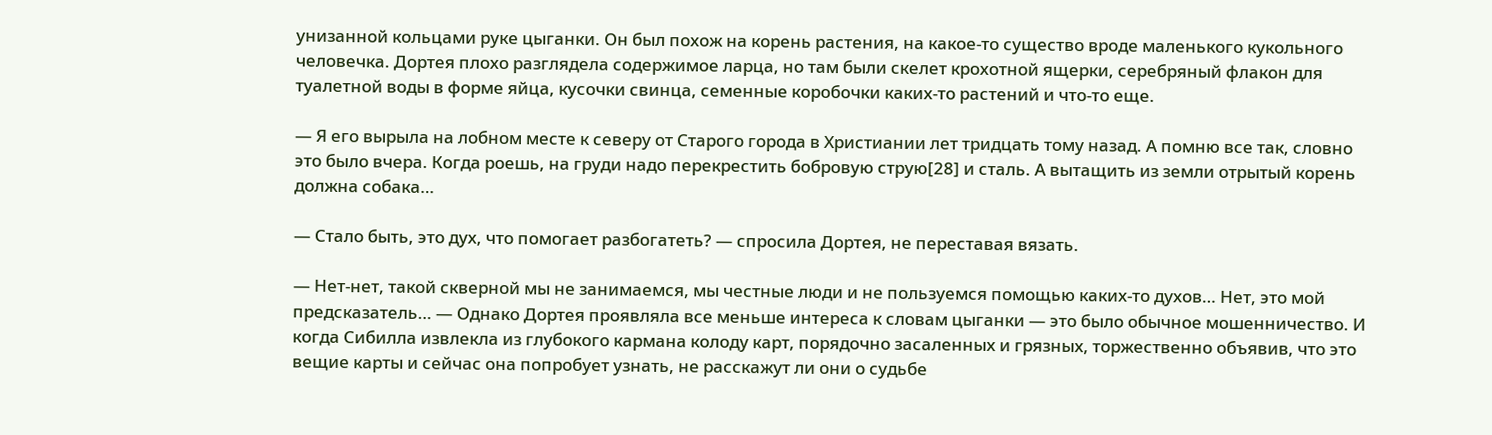унизанной кольцами руке цыганки. Он был похож на корень растения, на какое-то существо вроде маленького кукольного человечка. Дортея плохо разглядела содержимое ларца, но там были скелет крохотной ящерки, серебряный флакон для туалетной воды в форме яйца, кусочки свинца, семенные коробочки каких-то растений и что-то еще.

— Я его вырыла на лобном месте к северу от Старого города в Христиании лет тридцать тому назад. А помню все так, словно это было вчера. Когда роешь, на груди надо перекрестить бобровую струю[28] и сталь. А вытащить из земли отрытый корень должна собака…

— Стало быть, это дух, что помогает разбогатеть? — спросила Дортея, не переставая вязать.

— Нет-нет, такой скверной мы не занимаемся, мы честные люди и не пользуемся помощью каких-то духов… Нет, это мой предсказатель… — Однако Дортея проявляла все меньше интереса к словам цыганки — это было обычное мошенничество. И когда Сибилла извлекла из глубокого кармана колоду карт, порядочно засаленных и грязных, торжественно объявив, что это вещие карты и сейчас она попробует узнать, не расскажут ли они о судьбе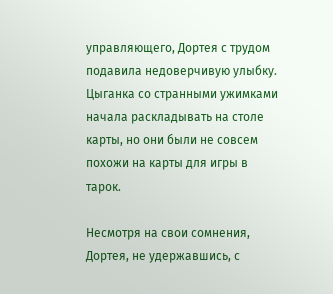управляющего, Дортея с трудом подавила недоверчивую улыбку. Цыганка со странными ужимками начала раскладывать на столе карты, но они были не совсем похожи на карты для игры в тарок.

Несмотря на свои сомнения, Дортея, не удержавшись, с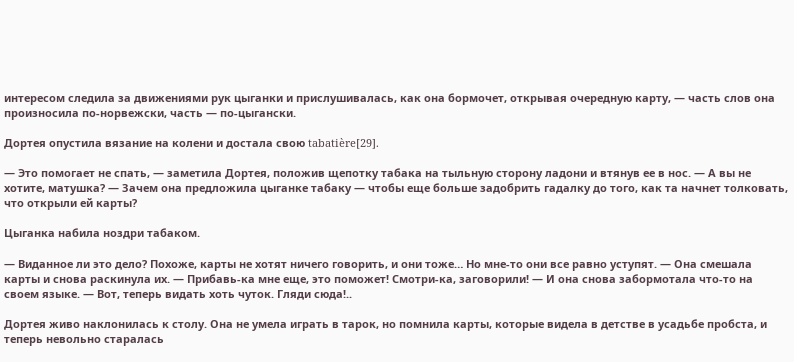интересом следила за движениями рук цыганки и прислушивалась, как она бормочет, открывая очередную карту, — часть слов она произносила по-норвежски, часть — по-цыгански.

Дортея опустила вязание на колени и достала свою tabatière[29].

— Это помогает не спать, — заметила Дортея, положив щепотку табака на тыльную сторону ладони и втянув ее в нос. — А вы не хотите, матушка? — Зачем она предложила цыганке табаку — чтобы еще больше задобрить гадалку до того, как та начнет толковать, что открыли ей карты?

Цыганка набила ноздри табаком.

— Виданное ли это дело? Похоже, карты не хотят ничего говорить, и они тоже… Но мне-то они все равно уступят. — Она смешала карты и снова раскинула их. — Прибавь-ка мне еще, это поможет! Смотри-ка, заговорили! — И она снова забормотала что-то на своем языке. — Вот, теперь видать хоть чуток. Гляди сюда!..

Дортея живо наклонилась к столу. Она не умела играть в тарок, но помнила карты, которые видела в детстве в усадьбе пробста, и теперь невольно старалась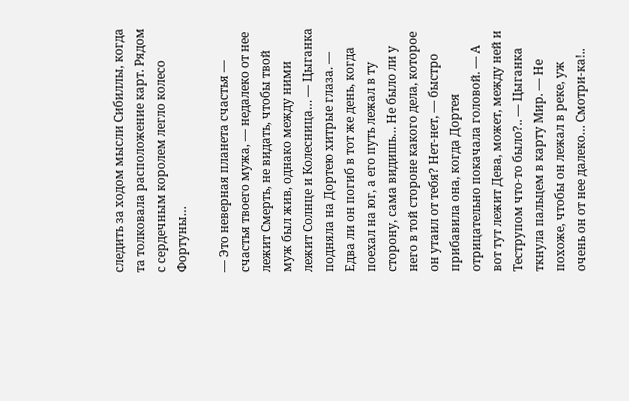следить за ходом мысли Сибиллы, когда та толковала расположение карт. Рядом с сердечным королем легло колесо Фортуны…

— Это неверная планета счастья — счастья твоего мужа, — недалеко от нее лежит Смерть, не видать, чтобы твой муж был жив, однако между ними лежит Солнце и Колесница… — Цыганка подняла на Дортею хитрые глаза. — Едва ли он погиб в тот же день, когда поехал на юг, а его путь лежал в ту сторону, сама видишь… Не было ли у него в той стороне какого дела, которое он утаил от тебя? Нет-нет, — быстро прибавила она, когда Дортея отрицательно покачала головой. — А вот тут лежит Дева, может, между ней и Теструпом что-то было?.. — Цыганка ткнула пальцем в карту Мир. — Не похоже, чтобы он лежал в реке, уж очень он от нее далеко… Смотри-ка!..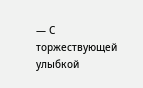— С торжествующей улыбкой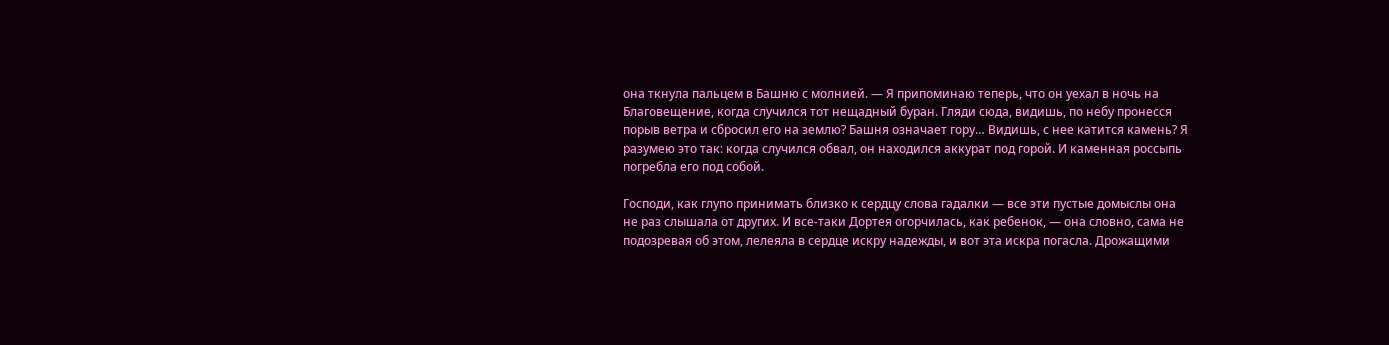она ткнула пальцем в Башню с молнией. — Я припоминаю теперь, что он уехал в ночь на Благовещение, когда случился тот нещадный буран. Гляди сюда, видишь, по небу пронесся порыв ветра и сбросил его на землю? Башня означает гору… Видишь, с нее катится камень? Я разумею это так: когда случился обвал, он находился аккурат под горой. И каменная россыпь погребла его под собой.

Господи, как глупо принимать близко к сердцу слова гадалки — все эти пустые домыслы она не раз слышала от других. И все-таки Дортея огорчилась, как ребенок, — она словно, сама не подозревая об этом, лелеяла в сердце искру надежды, и вот эта искра погасла. Дрожащими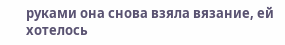руками она снова взяла вязание, ей хотелось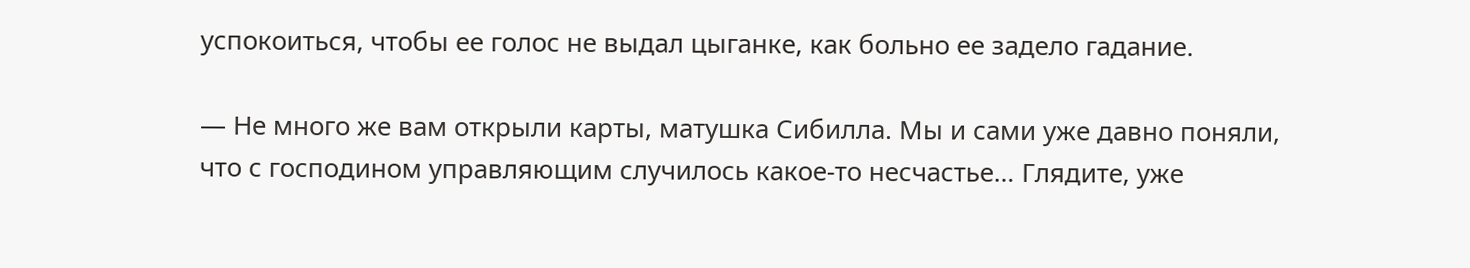успокоиться, чтобы ее голос не выдал цыганке, как больно ее задело гадание.

— Не много же вам открыли карты, матушка Сибилла. Мы и сами уже давно поняли, что с господином управляющим случилось какое-то несчастье… Глядите, уже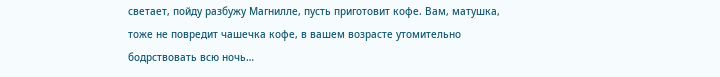светает, пойду разбужу Магнилле, пусть приготовит кофе. Вам, матушка, тоже не повредит чашечка кофе, в вашем возрасте утомительно бодрствовать всю ночь…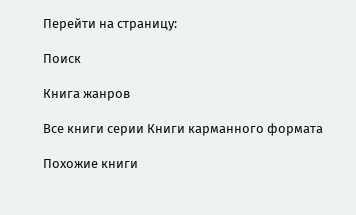Перейти на страницу:

Поиск

Книга жанров

Все книги серии Книги карманного формата

Похожие книги